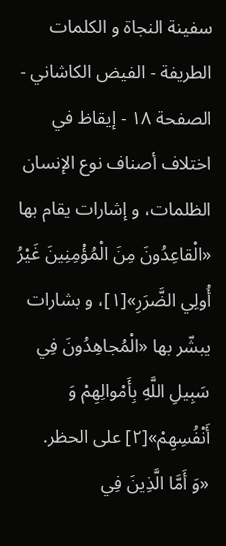سفينة النجاة و الكلمات الطريفة - الفيض الكاشاني - الصفحة ١٨ - إيقاظ في اختلاف أصناف نوع الإنسان
الظلمات، و إشارات يقام بها «الْقاعِدُونَ مِنَ الْمُؤْمِنِينَ غَيْرُ أُولِي الضَّرَرِ»[١]، و بشارات يبشّر بها «الْمُجاهِدُونَ فِي سَبِيلِ اللَّهِ بِأَمْوالِهِمْ وَ أَنْفُسِهِمْ»[٢] على الحظر.
«وَ أَمَّا الَّذِينَ فِي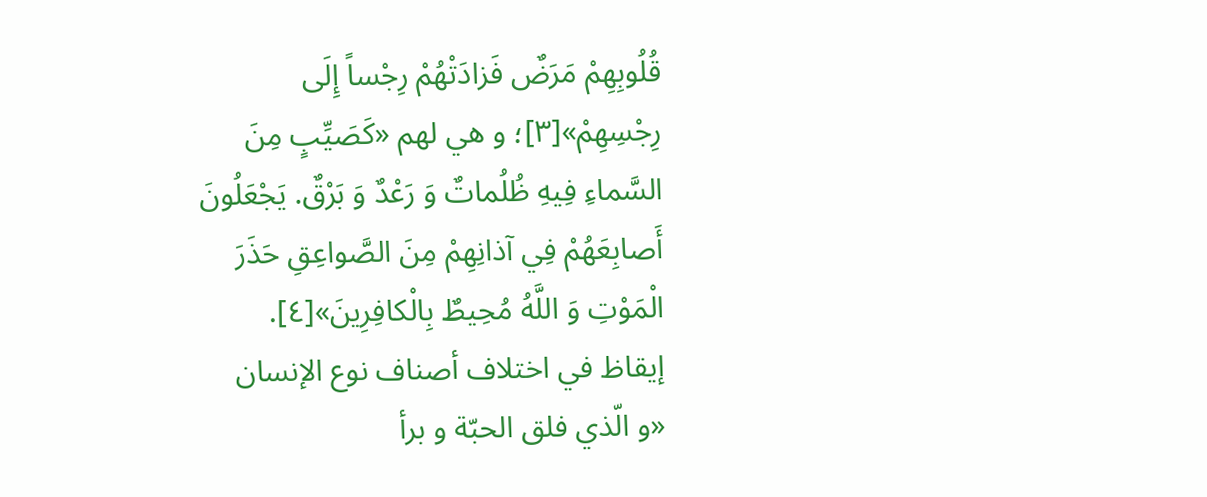قُلُوبِهِمْ مَرَضٌ فَزادَتْهُمْ رِجْساً إِلَى رِجْسِهِمْ»[٣]؛ و هي لهم «كَصَيِّبٍ مِنَ السَّماءِ فِيهِ ظُلُماتٌ وَ رَعْدٌ وَ بَرْقٌ. يَجْعَلُونَ أَصابِعَهُمْ فِي آذانِهِمْ مِنَ الصَّواعِقِ حَذَرَ الْمَوْتِ وَ اللَّهُ مُحِيطٌ بِالْكافِرِينَ»[٤].
إيقاظ في اختلاف أصناف نوع الإنسان
«و الّذي فلق الحبّة و برأ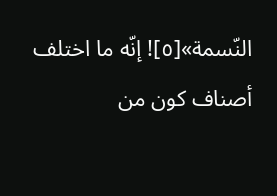النّسمة»[٥]! إنّه ما اختلف أصناف كون من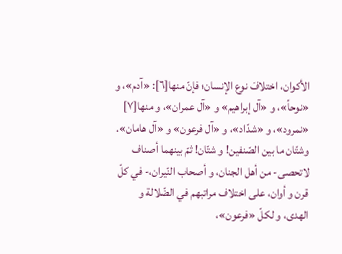الأكوان، اختلافَ نوع الإنسان؛ فإنّ منها[٦]: «آدم»، و «نوحاً»، و «آل إبراهيم» و «آل عمران»، و منها[٧] «نمرود»، و «شدّاد»، و «آل فرعون» و «آل هامان». وشتّان ما بين الصّنفين! و شتّان! ثمّ بينهما أصناف لاتحصى- من أهل الجنان، و أصحاب النّيران،- في كلّ قرن و أوان، على اختلاف مراتبهم في الضّلالة و الهدى، و لكلّ «فرعون»،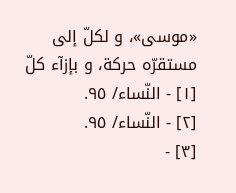«موسى»، و لكلّ إلى مستقرّه حركة، و بإزآء كلّ
[١] - النّساء/ ٩٥.
[٢] - النّساء/ ٩٥.
[٣] -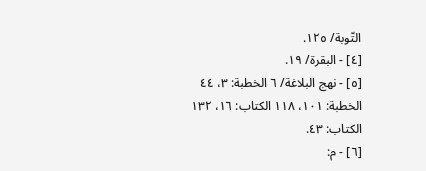التّوبة/ ١٢٥.
[٤] - البقرة/ ١٩.
[٥] - نهج البلاغة/ ٦ الخطبة: ٣، ٤٤ الخطبة: ١٠١، ١١٨ الكتاب: ١٦، ١٣٢ الكتاب: ٤٣.
[٦] - م: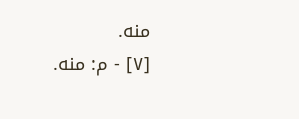منه.
[٧] - م: منه.